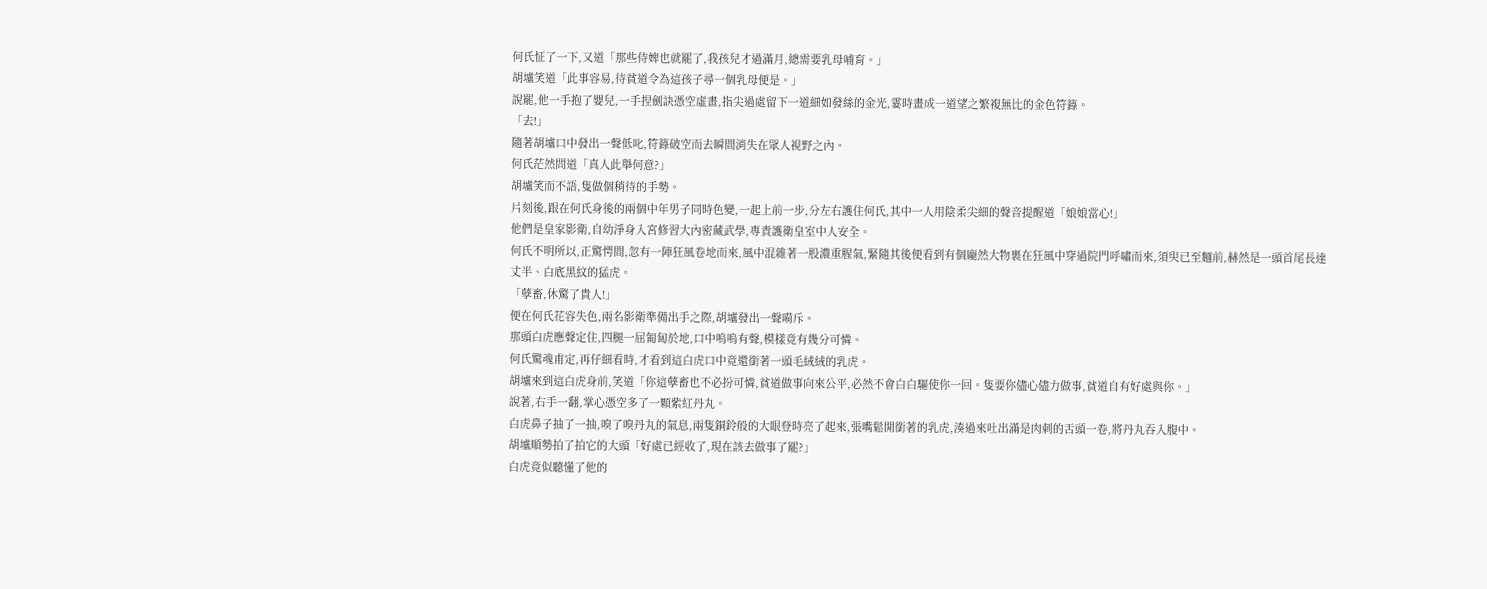何氏怔了一下,又道「那些侍婢也就罷了,我孩兒才過滿月,總需要乳母哺育。」
胡壚笑道「此事容易,待貧道令為這孩子尋一個乳母便是。」
說罷,他一手抱了嬰兒,一手捏劍訣憑空虛畫,指尖過處留下一道細如發絲的金光,霎時畫成一道望之繁複無比的金色符籙。
「去!」
隨著胡壚口中發出一聲低叱,符籙破空而去瞬間消失在眾人視野之內。
何氏茫然問道「真人此舉何意?」
胡壚笑而不語,隻做個稍待的手勢。
片刻後,跟在何氏身後的兩個中年男子同時色變,一起上前一步,分左右護住何氏,其中一人用陰柔尖細的聲音提醒道「娘娘當心!」
他們是皇家影衛,自幼淨身入宮修習大內密藏武學,專責護衛皇室中人安全。
何氏不明所以,正驚愕間,忽有一陣狂風卷地而來,風中混雜著一股濃重腥氣,緊隨其後便看到有個龐然大物裹在狂風中穿過院門呼嘯而來,須臾已至麵前,赫然是一頭首尾長達丈半、白底黑紋的猛虎。
「孽畜,休驚了貴人!」
便在何氏花容失色,兩名影衛準備出手之際,胡壚發出一聲嗬斥。
那頭白虎應聲定住,四腿一屈匍匐於地,口中嗚嗚有聲,模樣竟有幾分可憐。
何氏驚魂甫定,再仔細看時,才看到這白虎口中竟還銜著一頭毛絨絨的乳虎。
胡壚來到這白虎身前,笑道「你這孽畜也不必扮可憐,貧道做事向來公平,必然不會白白驅使你一回。隻要你儘心儘力做事,貧道自有好處與你。」
說著,右手一翻,掌心憑空多了一顆紫紅丹丸。
白虎鼻子抽了一抽,嗅了嗅丹丸的氣息,兩隻銅鈴般的大眼登時亮了起來,張嘴鬆開銜著的乳虎,湊過來吐出滿是肉刺的舌頭一卷,將丹丸吞入腹中。
胡壚順勢拍了拍它的大頭「好處已經收了,現在該去做事了罷?」
白虎竟似聽懂了他的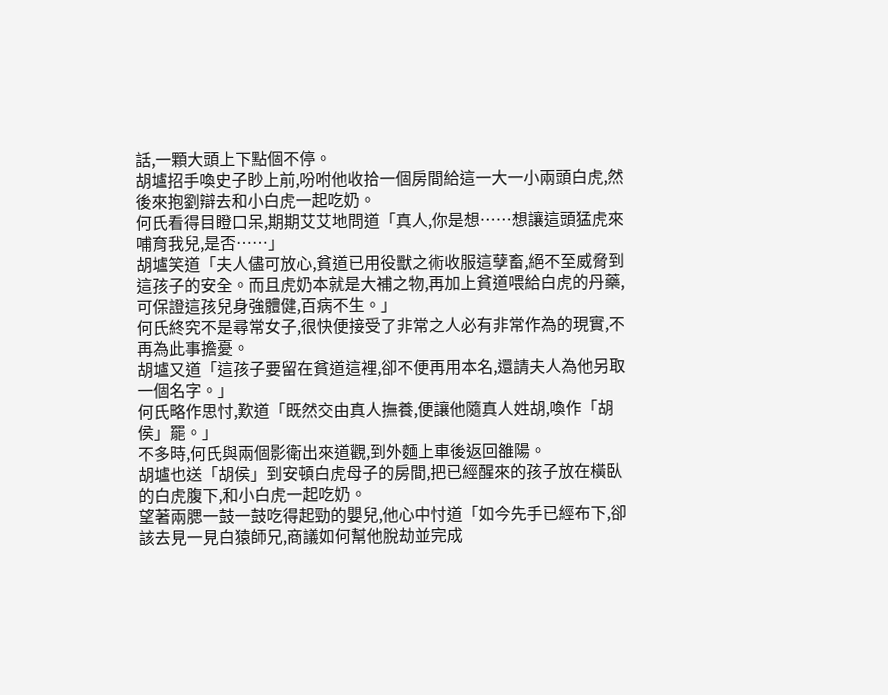話,一顆大頭上下點個不停。
胡壚招手喚史子眇上前,吩咐他收拾一個房間給這一大一小兩頭白虎,然後來抱劉辯去和小白虎一起吃奶。
何氏看得目瞪口呆,期期艾艾地問道「真人,你是想……想讓這頭猛虎來哺育我兒,是否……」
胡壚笑道「夫人儘可放心,貧道已用役獸之術收服這孽畜,絕不至威脅到這孩子的安全。而且虎奶本就是大補之物,再加上貧道喂給白虎的丹藥,可保證這孩兒身強體健,百病不生。」
何氏終究不是尋常女子,很快便接受了非常之人必有非常作為的現實,不再為此事擔憂。
胡壚又道「這孩子要留在貧道這裡,卻不便再用本名,還請夫人為他另取一個名字。」
何氏略作思忖,歎道「既然交由真人撫養,便讓他隨真人姓胡,喚作「胡侯」罷。」
不多時,何氏與兩個影衛出來道觀,到外麵上車後返回雒陽。
胡壚也送「胡侯」到安頓白虎母子的房間,把已經醒來的孩子放在橫臥的白虎腹下,和小白虎一起吃奶。
望著兩腮一鼓一鼓吃得起勁的嬰兒,他心中忖道「如今先手已經布下,卻該去見一見白猿師兄,商議如何幫他脫劫並完成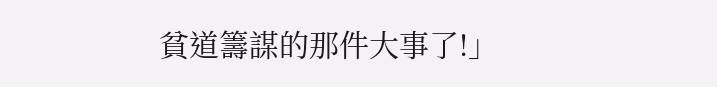貧道籌謀的那件大事了!」